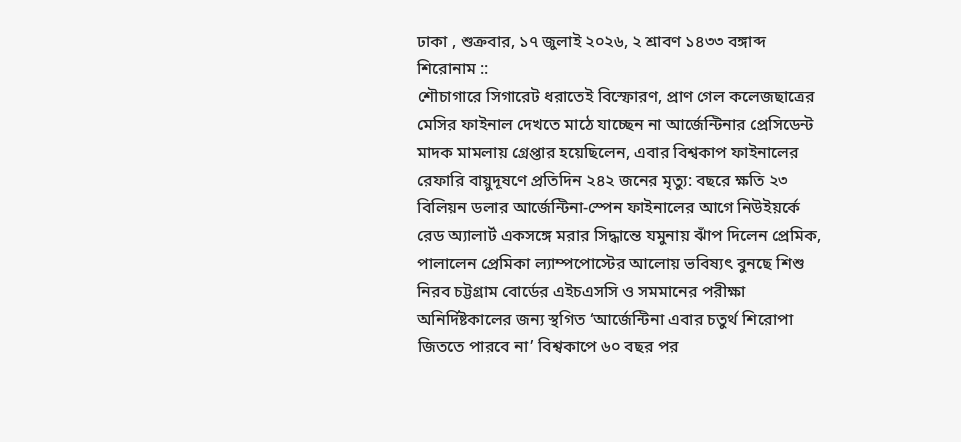ঢাকা , শুক্রবার, ১৭ জুলাই ২০২৬, ২ শ্রাবণ ১৪৩৩ বঙ্গাব্দ
শিরোনাম ::
শৌচাগারে সিগারেট ধরাতেই বিস্ফোরণ, প্রাণ গেল কলেজছাত্রের মেসির ফাইনাল দেখতে মাঠে যাচ্ছেন না আর্জেন্টিনার প্রেসিডেন্ট মাদক মামলায় গ্রেপ্তার হয়েছিলেন, এবার বিশ্বকাপ ফাইনালের রেফারি বায়ুদূষণে প্রতিদিন ২৪২ জনের মৃত্যু: বছরে ক্ষতি ২৩ বিলিয়ন ডলার আর্জেন্টিনা-স্পেন ফাইনালের আগে নিউইয়র্কে রেড অ্যালার্ট একসঙ্গে মরার সিদ্ধান্তে যমুনায় ঝাঁপ দিলেন প্রেমিক, পালালেন প্রেমিকা ল্যাম্পপোস্টের আলোয় ভবিষ্যৎ বুনছে শিশু নিরব চট্টগ্রাম বোর্ডের এইচএসসি ও সমমানের পরীক্ষা অনির্দিষ্টকালের জন্য স্থগিত ‘আর্জেন্টিনা এবার চতুর্থ শিরোপা জিততে পারবে না’ বিশ্বকাপে ৬০ বছর পর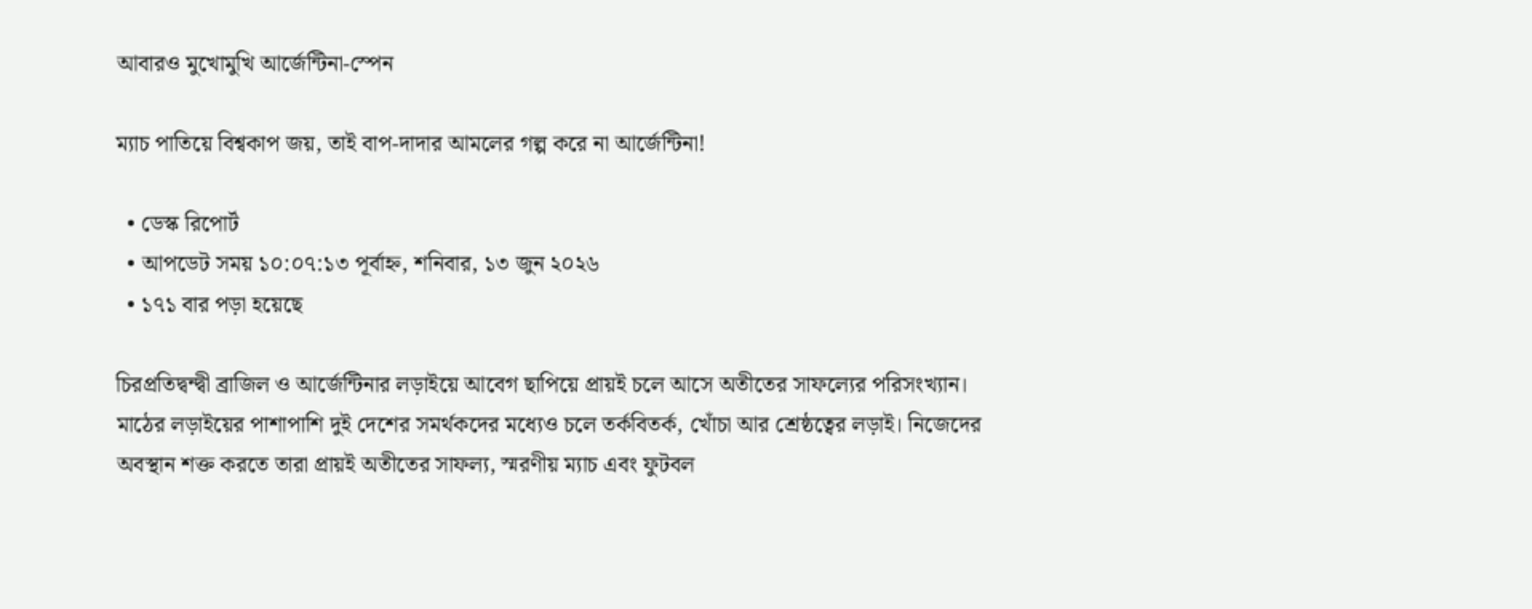আবারও মুখোমুখি আর্জেন্টিনা-স্পেন

ম্যাচ পাতিয়ে বিশ্বকাপ জয়, তাই বাপ-দাদার আমলের গল্প করে না আর্জেন্টিনা!

  • ডেস্ক রিপোর্ট
  • আপডেট সময় ১০:০৭:১৩ পূর্বাহ্ন, শনিবার, ১৩ জুন ২০২৬
  • ১৭১ বার পড়া হয়েছে

চিরপ্রতিদ্বন্দ্বী ব্রাজিল ও আর্জেন্টিনার লড়াইয়ে আবেগ ছাপিয়ে প্রায়ই চলে আসে অতীতের সাফল্যের পরিসংখ্যান। মাঠের লড়াইয়ের পাশাপাশি দুই দেশের সমর্থকদের মধ্যেও চলে তর্কবিতর্ক, খোঁচা আর শ্রেষ্ঠত্বের লড়াই। নিজেদের অবস্থান শক্ত করতে তারা প্রায়ই অতীতের সাফল্য, স্মরণীয় ম্যাচ এবং ফুটবল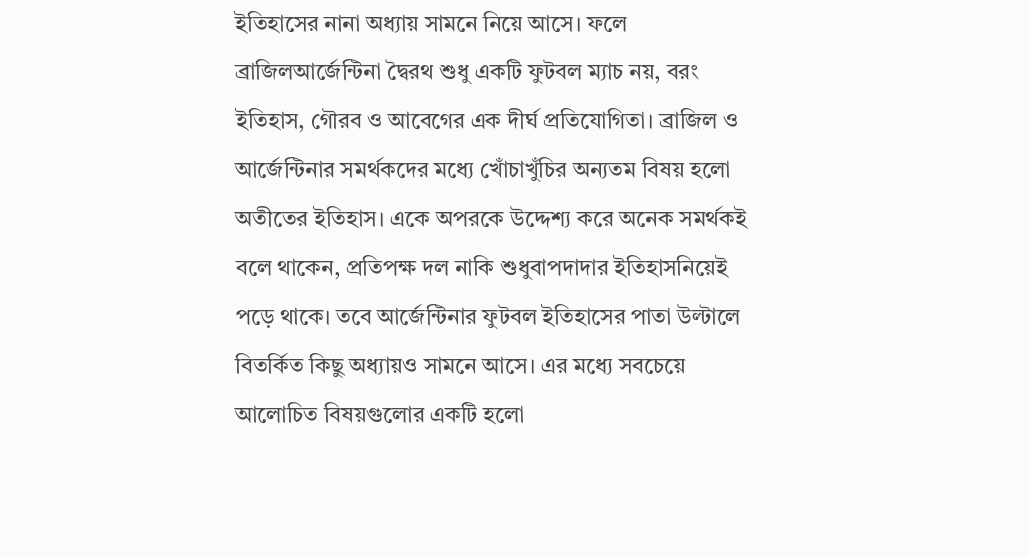ইতিহাসের নানা অধ্যায় সামনে নিয়ে আসে। ফলে ব্রাজিলআর্জেন্টিনা দ্বৈরথ শুধু একটি ফুটবল ম্যাচ নয়, বরং ইতিহাস, গৌরব ও আবেগের এক দীর্ঘ প্রতিযোগিতা। ব্রাজিল ও আর্জেন্টিনার সমর্থকদের মধ্যে খোঁচাখুঁচির অন্যতম বিষয় হলো অতীতের ইতিহাস। একে অপরকে উদ্দেশ্য করে অনেক সমর্থকই বলে থাকেন, প্রতিপক্ষ দল নাকি শুধুবাপদাদার ইতিহাসনিয়েই পড়ে থাকে। তবে আর্জেন্টিনার ফুটবল ইতিহাসের পাতা উল্টালে বিতর্কিত কিছু অধ্যায়ও সামনে আসে। এর মধ্যে সবচেয়ে আলোচিত বিষয়গুলোর একটি হলো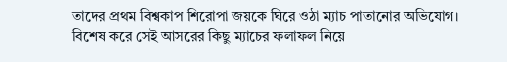তাদের প্রথম বিশ্বকাপ শিরোপা জয়কে ঘিরে ওঠা ম্যাচ পাতানোর অভিযোগ। বিশেষ করে সেই আসরের কিছু ম্যাচের ফলাফল নিয়ে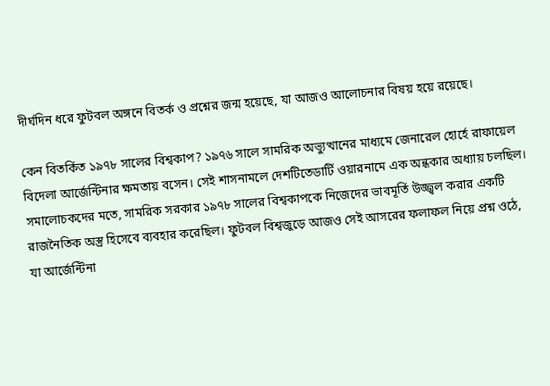দীর্ঘদিন ধরে ফুটবল অঙ্গনে বিতর্ক ও প্রশ্নের জন্ম হয়েছে, যা আজও আলোচনার বিষয় হয়ে রয়েছে।

কেন বিতর্কিত ১৯৭৮ সালের বিশ্বকাপ? ১৯৭৬ সালে সামরিক অভ্যুত্থানের মাধ্যমে জেনারেল হোর্হে রাফায়েল বিদেলা আর্জেন্টিনার ক্ষমতায় বসেন। সেই শাসনামলে দেশটিতেডার্টি ওয়ারনামে এক অন্ধকার অধ্যায় চলছিল। সমালোচকদের মতে, সামরিক সরকার ১৯৭৮ সালের বিশ্বকাপকে নিজেদের ভাবমূর্তি উজ্জ্বল করার একটি রাজনৈতিক অস্ত্র হিসেবে ব্যবহার করেছিল। ফুটবল বিশ্বজুড়ে আজও সেই আসরের ফলাফল নিয়ে প্রশ্ন ওঠে, যা আর্জেন্টিনা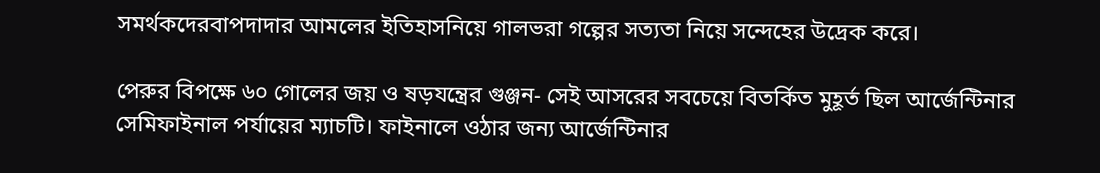সমর্থকদেরবাপদাদার আমলের ইতিহাসনিয়ে গালভরা গল্পের সত্যতা নিয়ে সন্দেহের উদ্রেক করে।

পেরুর বিপক্ষে ৬০ গোলের জয় ও ষড়যন্ত্রের গুঞ্জন- সেই আসরের সবচেয়ে বিতর্কিত মুহূর্ত ছিল আর্জেন্টিনার সেমিফাইনাল পর্যায়ের ম্যাচটি। ফাইনালে ওঠার জন্য আর্জেন্টিনার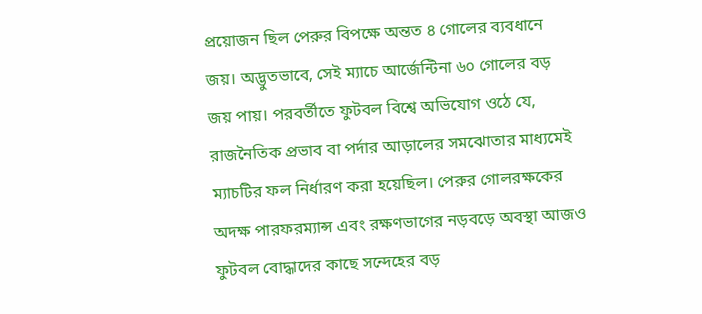প্রয়োজন ছিল পেরুর বিপক্ষে অন্তত ৪ গোলের ব্যবধানে জয়। অদ্ভুতভাবে, সেই ম্যাচে আর্জেন্টিনা ৬০ গোলের বড় জয় পায়। পরবর্তীতে ফুটবল বিশ্বে অভিযোগ ওঠে যে, রাজনৈতিক প্রভাব বা পর্দার আড়ালের সমঝোতার মাধ্যমেই ম্যাচটির ফল নির্ধারণ করা হয়েছিল। পেরুর গোলরক্ষকের অদক্ষ পারফরম্যান্স এবং রক্ষণভাগের নড়বড়ে অবস্থা আজও ফুটবল বোদ্ধাদের কাছে সন্দেহের বড়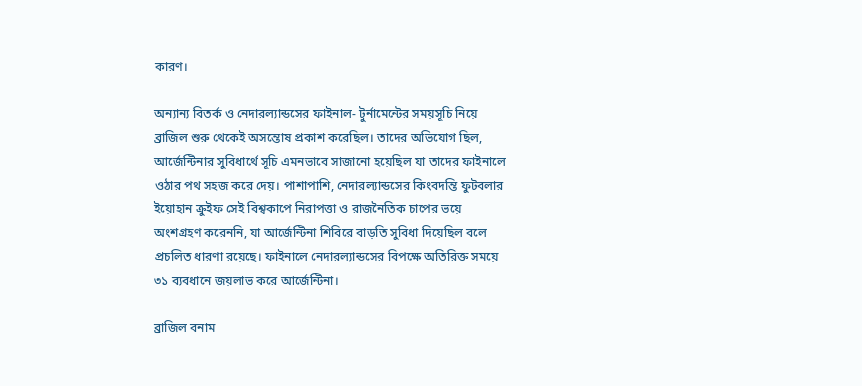কারণ।

অন্যান্য বিতর্ক ও নেদারল্যান্ডসের ফাইনাল- টুর্নামেন্টের সময়সূচি নিয়ে ব্রাজিল শুরু থেকেই অসন্তোষ প্রকাশ করেছিল। তাদের অভিযোগ ছিল, আর্জেন্টিনার সুবিধার্থে সূচি এমনভাবে সাজানো হয়েছিল যা তাদের ফাইনালে ওঠার পথ সহজ করে দেয়। পাশাপাশি, নেদারল্যান্ডসের কিংবদন্তি ফুটবলার ইয়োহান ক্রুইফ সেই বিশ্বকাপে নিরাপত্তা ও রাজনৈতিক চাপের ভয়ে অংশগ্রহণ করেননি, যা আর্জেন্টিনা শিবিরে বাড়তি সুবিধা দিয়েছিল বলে প্রচলিত ধারণা রয়েছে। ফাইনালে নেদারল্যান্ডসের বিপক্ষে অতিরিক্ত সময়ে ৩১ ব্যবধানে জয়লাভ করে আর্জেন্টিনা।

ব্রাজিল বনাম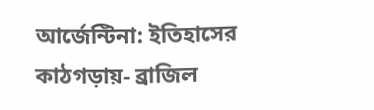আর্জেন্টিনা: ইতিহাসের কাঠগড়ায়- ব্রাজিল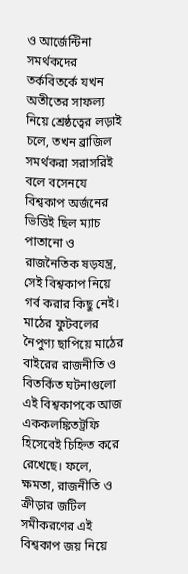ও আর্জেন্টিনা সমর্থকদের তর্কবিতর্কে যখন অতীতের সাফল্য নিয়ে শ্রেষ্ঠত্বের লড়াই চলে, তখন ব্রাজিল সমর্থকরা সরাসরিই বলে বসেনযে বিশ্বকাপ অর্জনের ভিত্তিই ছিল ম্যাচ পাতানো ও রাজনৈতিক ষড়যন্ত্র, সেই বিশ্বকাপ নিয়ে গর্ব করার কিছু নেই। মাঠের ফুটবলের নৈপুণ্য ছাপিয়ে মাঠের বাইরের রাজনীতি ও বিতর্কিত ঘটনাগুলো এই বিশ্বকাপকে আজ এককলঙ্কিতট্রফি হিসেবেই চিহ্নিত করে রেখেছে। ফলে, ক্ষমতা, রাজনীতি ও ক্রীড়ার জটিল সমীকরণের এই বিশ্বকাপ জয় নিয়ে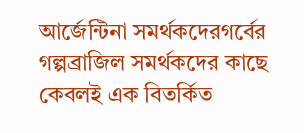আর্জেন্টিনা সমর্থকদেরগর্বের গল্পব্রাজিল সমর্থকদের কাছে কেবলই এক বিতর্কিত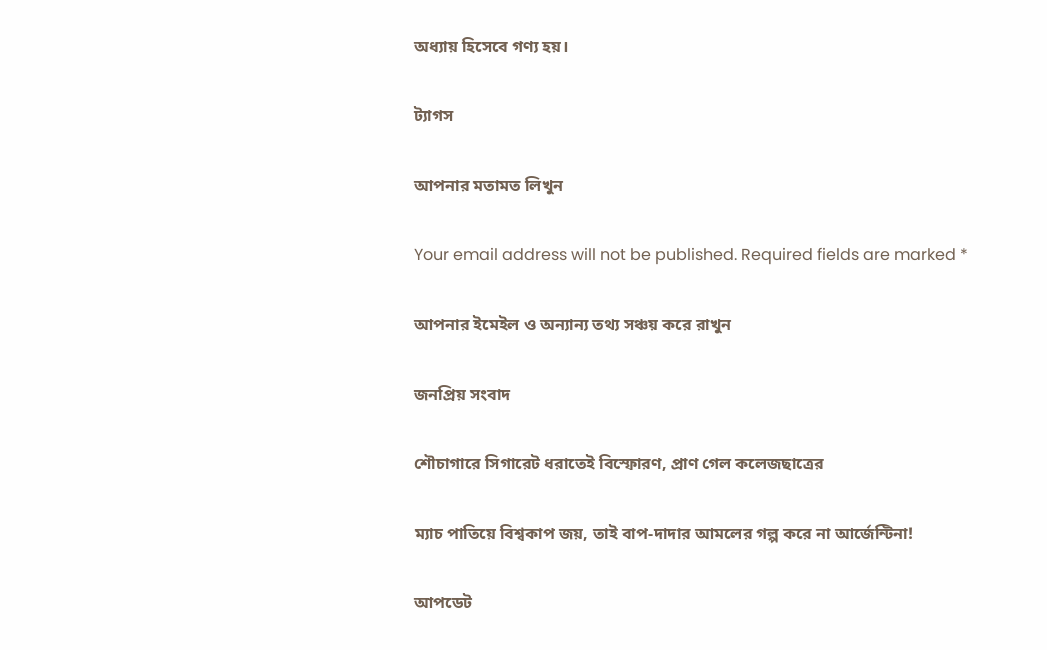অধ্যায় হিসেবে গণ্য হয়।

ট্যাগস

আপনার মতামত লিখুন

Your email address will not be published. Required fields are marked *

আপনার ইমেইল ও অন্যান্য তথ্য সঞ্চয় করে রাখুন

জনপ্রিয় সংবাদ

শৌচাগারে সিগারেট ধরাতেই বিস্ফোরণ, প্রাণ গেল কলেজছাত্রের

ম্যাচ পাতিয়ে বিশ্বকাপ জয়, তাই বাপ-দাদার আমলের গল্প করে না আর্জেন্টিনা!

আপডেট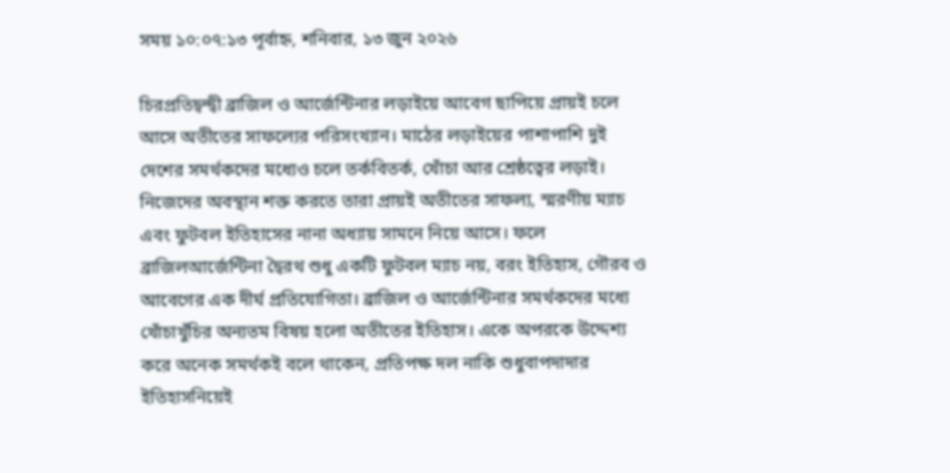সময় ১০:০৭:১৩ পূর্বাহ্ন, শনিবার, ১৩ জুন ২০২৬

চিরপ্রতিদ্বন্দ্বী ব্রাজিল ও আর্জেন্টিনার লড়াইয়ে আবেগ ছাপিয়ে প্রায়ই চলে আসে অতীতের সাফল্যের পরিসংখ্যান। মাঠের লড়াইয়ের পাশাপাশি দুই দেশের সমর্থকদের মধ্যেও চলে তর্কবিতর্ক, খোঁচা আর শ্রেষ্ঠত্বের লড়াই। নিজেদের অবস্থান শক্ত করতে তারা প্রায়ই অতীতের সাফল্য, স্মরণীয় ম্যাচ এবং ফুটবল ইতিহাসের নানা অধ্যায় সামনে নিয়ে আসে। ফলে ব্রাজিলআর্জেন্টিনা দ্বৈরথ শুধু একটি ফুটবল ম্যাচ নয়, বরং ইতিহাস, গৌরব ও আবেগের এক দীর্ঘ প্রতিযোগিতা। ব্রাজিল ও আর্জেন্টিনার সমর্থকদের মধ্যে খোঁচাখুঁচির অন্যতম বিষয় হলো অতীতের ইতিহাস। একে অপরকে উদ্দেশ্য করে অনেক সমর্থকই বলে থাকেন, প্রতিপক্ষ দল নাকি শুধুবাপদাদার ইতিহাসনিয়েই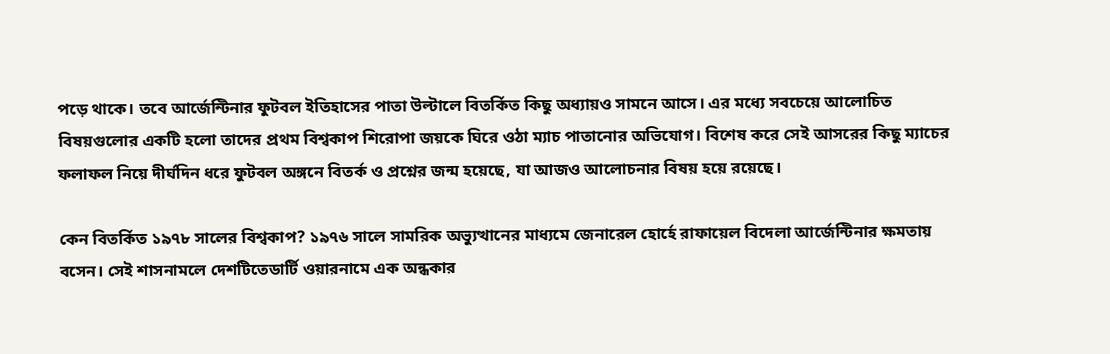পড়ে থাকে। তবে আর্জেন্টিনার ফুটবল ইতিহাসের পাতা উল্টালে বিতর্কিত কিছু অধ্যায়ও সামনে আসে। এর মধ্যে সবচেয়ে আলোচিত বিষয়গুলোর একটি হলো তাদের প্রথম বিশ্বকাপ শিরোপা জয়কে ঘিরে ওঠা ম্যাচ পাতানোর অভিযোগ। বিশেষ করে সেই আসরের কিছু ম্যাচের ফলাফল নিয়ে দীর্ঘদিন ধরে ফুটবল অঙ্গনে বিতর্ক ও প্রশ্নের জন্ম হয়েছে, যা আজও আলোচনার বিষয় হয়ে রয়েছে।

কেন বিতর্কিত ১৯৭৮ সালের বিশ্বকাপ? ১৯৭৬ সালে সামরিক অভ্যুত্থানের মাধ্যমে জেনারেল হোর্হে রাফায়েল বিদেলা আর্জেন্টিনার ক্ষমতায় বসেন। সেই শাসনামলে দেশটিতেডার্টি ওয়ারনামে এক অন্ধকার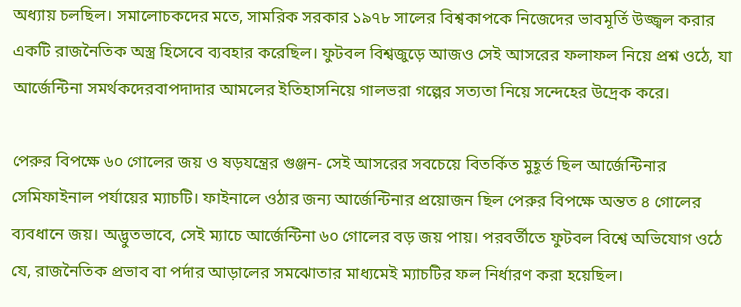অধ্যায় চলছিল। সমালোচকদের মতে, সামরিক সরকার ১৯৭৮ সালের বিশ্বকাপকে নিজেদের ভাবমূর্তি উজ্জ্বল করার একটি রাজনৈতিক অস্ত্র হিসেবে ব্যবহার করেছিল। ফুটবল বিশ্বজুড়ে আজও সেই আসরের ফলাফল নিয়ে প্রশ্ন ওঠে, যা আর্জেন্টিনা সমর্থকদেরবাপদাদার আমলের ইতিহাসনিয়ে গালভরা গল্পের সত্যতা নিয়ে সন্দেহের উদ্রেক করে।

পেরুর বিপক্ষে ৬০ গোলের জয় ও ষড়যন্ত্রের গুঞ্জন- সেই আসরের সবচেয়ে বিতর্কিত মুহূর্ত ছিল আর্জেন্টিনার সেমিফাইনাল পর্যায়ের ম্যাচটি। ফাইনালে ওঠার জন্য আর্জেন্টিনার প্রয়োজন ছিল পেরুর বিপক্ষে অন্তত ৪ গোলের ব্যবধানে জয়। অদ্ভুতভাবে, সেই ম্যাচে আর্জেন্টিনা ৬০ গোলের বড় জয় পায়। পরবর্তীতে ফুটবল বিশ্বে অভিযোগ ওঠে যে, রাজনৈতিক প্রভাব বা পর্দার আড়ালের সমঝোতার মাধ্যমেই ম্যাচটির ফল নির্ধারণ করা হয়েছিল।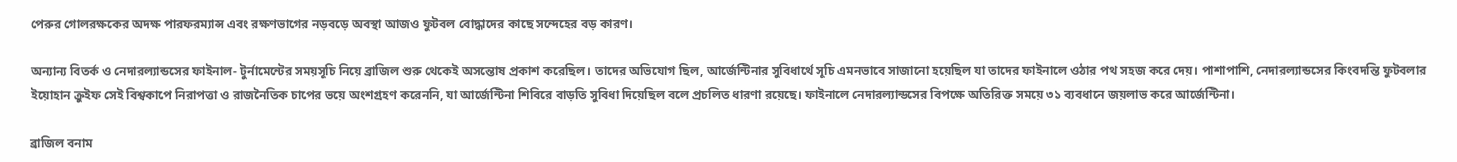পেরুর গোলরক্ষকের অদক্ষ পারফরম্যান্স এবং রক্ষণভাগের নড়বড়ে অবস্থা আজও ফুটবল বোদ্ধাদের কাছে সন্দেহের বড় কারণ।

অন্যান্য বিতর্ক ও নেদারল্যান্ডসের ফাইনাল- টুর্নামেন্টের সময়সূচি নিয়ে ব্রাজিল শুরু থেকেই অসন্তোষ প্রকাশ করেছিল। তাদের অভিযোগ ছিল, আর্জেন্টিনার সুবিধার্থে সূচি এমনভাবে সাজানো হয়েছিল যা তাদের ফাইনালে ওঠার পথ সহজ করে দেয়। পাশাপাশি, নেদারল্যান্ডসের কিংবদন্তি ফুটবলার ইয়োহান ক্রুইফ সেই বিশ্বকাপে নিরাপত্তা ও রাজনৈতিক চাপের ভয়ে অংশগ্রহণ করেননি, যা আর্জেন্টিনা শিবিরে বাড়তি সুবিধা দিয়েছিল বলে প্রচলিত ধারণা রয়েছে। ফাইনালে নেদারল্যান্ডসের বিপক্ষে অতিরিক্ত সময়ে ৩১ ব্যবধানে জয়লাভ করে আর্জেন্টিনা।

ব্রাজিল বনাম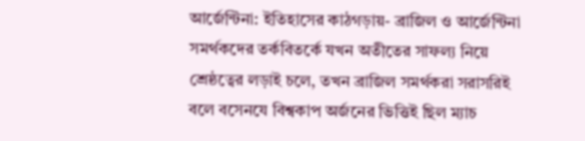আর্জেন্টিনা: ইতিহাসের কাঠগড়ায়- ব্রাজিল ও আর্জেন্টিনা সমর্থকদের তর্কবিতর্কে যখন অতীতের সাফল্য নিয়ে শ্রেষ্ঠত্বের লড়াই চলে, তখন ব্রাজিল সমর্থকরা সরাসরিই বলে বসেনযে বিশ্বকাপ অর্জনের ভিত্তিই ছিল ম্যাচ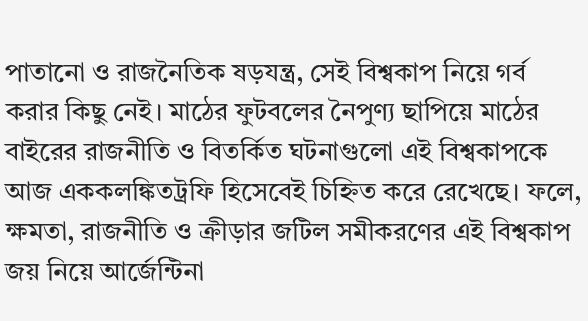পাতানো ও রাজনৈতিক ষড়যন্ত্র, সেই বিশ্বকাপ নিয়ে গর্ব করার কিছু নেই। মাঠের ফুটবলের নৈপুণ্য ছাপিয়ে মাঠের বাইরের রাজনীতি ও বিতর্কিত ঘটনাগুলো এই বিশ্বকাপকে আজ এককলঙ্কিতট্রফি হিসেবেই চিহ্নিত করে রেখেছে। ফলে, ক্ষমতা, রাজনীতি ও ক্রীড়ার জটিল সমীকরণের এই বিশ্বকাপ জয় নিয়ে আর্জেন্টিনা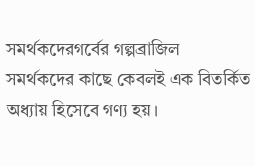সমর্থকদেরগর্বের গল্পব্রাজিল সমর্থকদের কাছে কেবলই এক বিতর্কিত অধ্যায় হিসেবে গণ্য হয়।